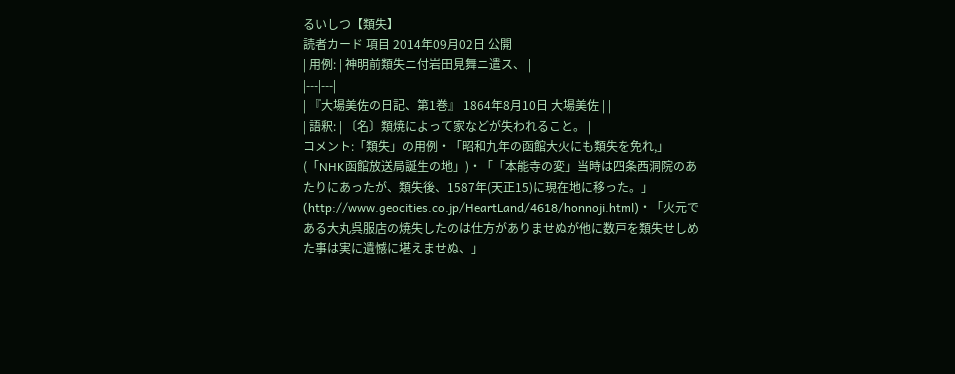るいしつ【類失】
読者カード 項目 2014年09月02日 公開
| 用例: | 神明前類失ニ付岩田見舞ニ遣ス、 |
|---|---|
| 『大場美佐の日記、第1巻』 1864年8月10日 大場美佐 | |
| 語釈: | 〔名〕類焼によって家などが失われること。 |
コメント:「類失」の用例・「昭和九年の函館大火にも類失を免れ,」(「NHK函館放送局誕生の地」)・「「本能寺の変」当時は四条西洞院のあたりにあったが、類失後、1587年(天正15)に現在地に移った。」(http://www.geocities.co.jp/HeartLand/4618/honnoji.html)・「火元である大丸呉服店の焼失したのは仕方がありませぬが他に数戸を類失せしめた事は実に遺憾に堪えませぬ、」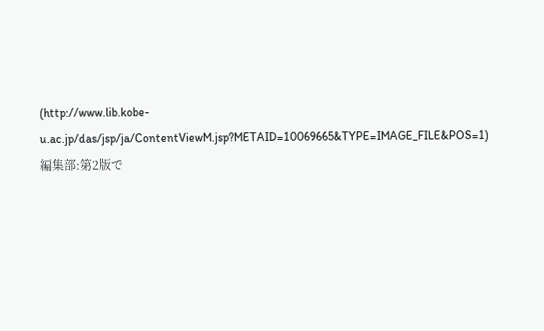(http://www.lib.kobe-u.ac.jp/das/jsp/ja/ContentViewM.jsp?METAID=10069665&TYPE=IMAGE_FILE&POS=1)
編集部:第2版で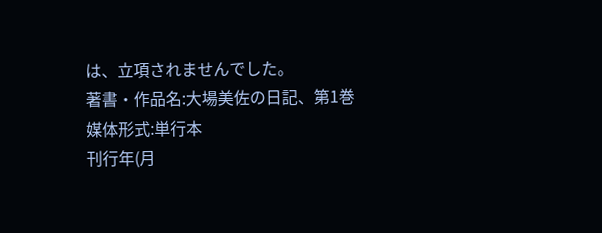は、立項されませんでした。
著書・作品名:大場美佐の日記、第1巻
媒体形式:単行本
刊行年(月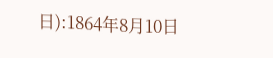日):1864年8月10日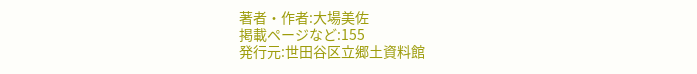著者・作者:大場美佐
掲載ページなど:155
発行元:世田谷区立郷土資料館